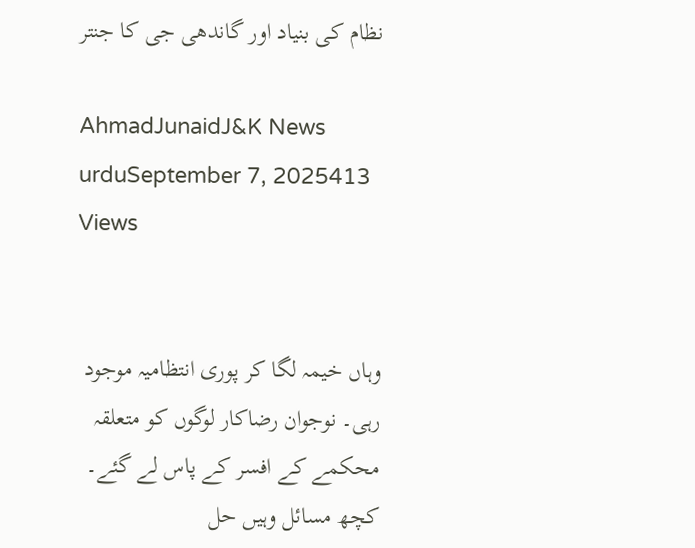نظام کی بنیاد اور گاندھی جی کا جنتر

AhmadJunaidJ&K News urduSeptember 7, 2025413 Views


وہاں خیمہ لگا کر پوری انتظامیہ موجود رہی۔ نوجوان رضاکار لوگوں کو متعلقہ محکمے کے افسر کے پاس لے گئے۔ کچھ مسائل وہیں حل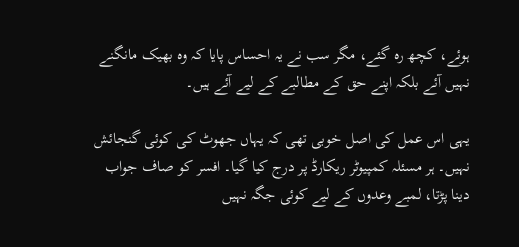ہوئے، کچھ رہ گئے، مگر سب نے یہ احساس پایا کہ وہ بھیک مانگنے نہیں آئے بلکہ اپنے حق کے مطالبے کے لیے آئے ہیں۔

یہی اس عمل کی اصل خوبی تھی کہ یہاں جھوٹ کی کوئی گنجائش نہیں۔ ہر مسئلہ کمپیوٹر ریکارڈ پر درج کیا گیا۔ افسر کو صاف جواب دینا پڑتا، لمبے وعدوں کے لیے کوئی جگہ نہیں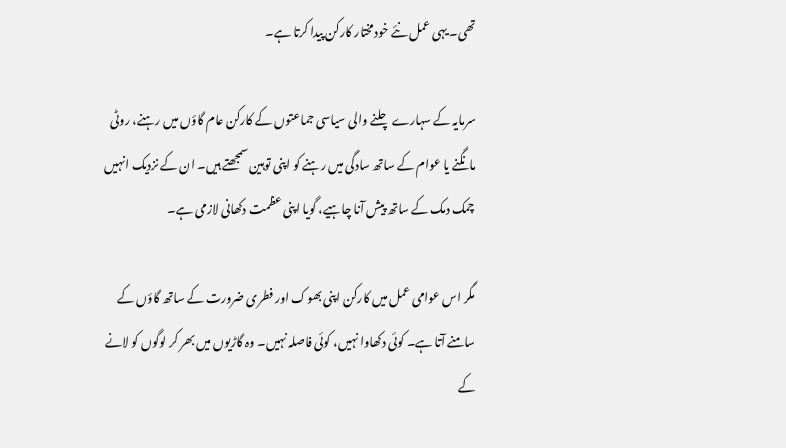تھی۔ یہی عمل نئے خودمختار کارکن پیدا کرتا ہے۔

سرمایہ کے سہارے چلنے والی سیاسی جماعتوں کے کارکن عام گاؤں میں رہنے، روٹی مانگنے یا عوام کے ساتھ سادگی میں رہنے کو اپنی توہین سمجھتے ہیں۔ ان کے نزدیک انہیں چمک دمک کے ساتھ پیش آنا چاہیے، گویا اپنی عظمت دکھانی لازمی ہے۔

مگر اس عوامی عمل میں کارکن اپنی بھوک اور فطری ضرورت کے ساتھ گاؤں کے سامنے آتا ہے۔ کوئی دکھاوا نہیں، کوئی فاصلہ نہیں۔ وہ گاڑیوں میں بھر کر لوگوں کو لانے کے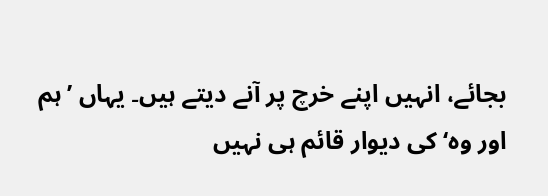بجائے، انہیں اپنے خرچ پر آنے دیتے ہیں۔ یہاں ’ہم اور وہ‘ کی دیوار قائم ہی نہیں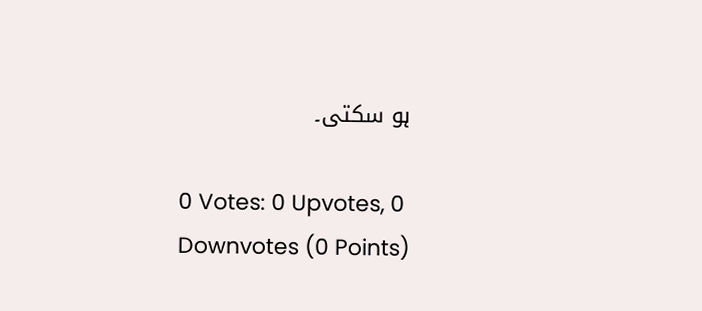ہو سکتی۔

0 Votes: 0 Upvotes, 0 Downvotes (0 Points)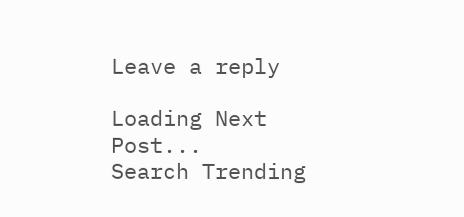Leave a reply

Loading Next Post...
Search Trending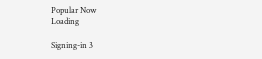Popular Now
Loading

Signing-in 3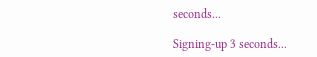seconds...

Signing-up 3 seconds...